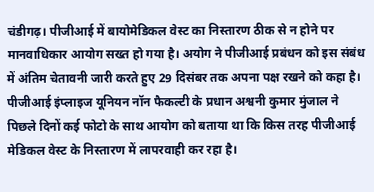चंडीगढ़। पीजीआई में बायोमेडिकल वेस्ट का निस्तारण ठीक से न होने पर मानवाधिकार आयोग सख्त हो गया है। अयोग ने पीजीआई प्रबंधन को इस संबंध में अंतिम चेतावनी जारी करते हुए 29 दिसंबर तक अपना पक्ष रखने को कहा है। पीजीआई इंप्लाइज यूनियन नॉन फैकल्टी के प्रधान अश्वनी कुमार मुंजाल ने पिछले दिनों कई फोटो के साथ आयोग को बताया था कि किस तरह पीजीआई मेडिकल वेस्ट के निस्तारण में लापरवाही कर रहा है।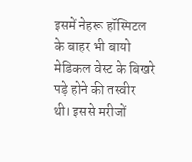इसमें नेहरू हॉस्पिटल के बाहर भी बायो मेडिकल वेस्ट के बिखरे पड़े होने की तस्वीर थी। इससे मरीजों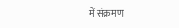में संक्रमण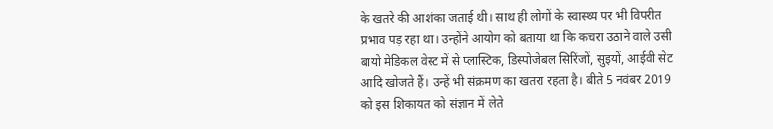के खतरे की आशंका जताई थी। साथ ही लोगों के स्वास्थ्य पर भी विपरीत प्रभाव पड़ रहा था। उन्होंने आयोग को बताया था कि कचरा उठाने वाले उसी बायो मेडिकल वेस्ट में से प्लास्टिक, डिस्पोजेबल सिरिंजों, सुइयों, आईवी सेट आदि खोजते हैं। उन्हें भी संक्रमण का खतरा रहता है। बीते 5 नवंबर 2019 को इस शिकायत को संज्ञान में लेते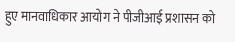हुए मानवाधिकार आयोग ने पीजीआई प्रशासन को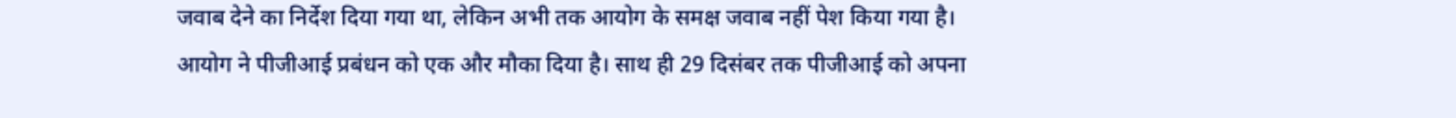जवाब देने का निर्देश दिया गया था, लेकिन अभी तक आयोग के समक्ष जवाब नहीं पेश किया गया है। आयोग ने पीजीआई प्रबंधन को एक और मौका दिया है। साथ ही 29 दिसंबर तक पीजीआई को अपना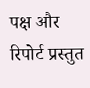पक्ष और रिपोर्ट प्रस्तुत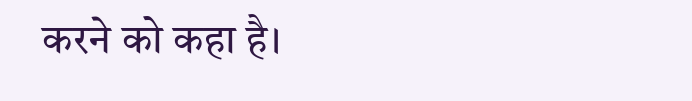करने को कहा है।